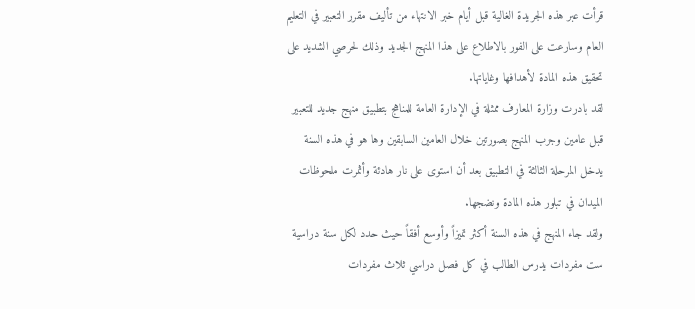قرأت عبر هذه الجريدة الغالية قبل أيام خبر الانتهاء من تأليف مقرر التعبير في التعليم العام وسارعت على الفور بالاطلاع على هذا المنهج الجديد وذلك لحرصي الشديد على تحقيق هذه المادة لأهدافها وغاياتها.
لقد بادرت وزارة المعارف ممثلة في الإدارة العامة للمناهج بتطبيق منهج جديد للتعبير قبل عامين وجرب المنهج بصورتين خلال العامين السابقين وها هو في هذه السنة يدخل المرحلة الثالثة في التطبيق بعد أن استوى على نار هادئة وأثمرت ملحوظات الميدان في تبلور هذه المادة ونضجها.
ولقد جاء المنهج في هذه السنة أكثر تميزاً وأوسع أفقاً حيث حدد لكل سنة دراسية ست مفردات يدرس الطالب في كل فصل دراسي ثلاث مفردات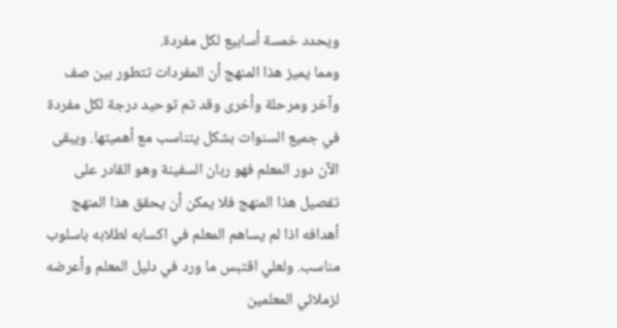ويحدد خمسة أسابيع لكل مفردة.
ومما يميز هذا المنهج أن المفردات تتطور بين صف وآخر ومرحلة وأخرى وقد تم توحيد درجة لكل مفردة في جميع السنوات بشكل يتناسب مع أهميتها. ويبقى الآن دور المعلم فهو ربان السفينة وهو القادر على تفصيل هذا المنهج فلا يمكن أن يحقق هذا المنهج أهدافه اذا لم يساهم المعلم في اكسابه لطلابه باسلوب مناسب. ولعلي اقتبس ما ورد في دليل المعلم وأعرضه لزملائي المعلمين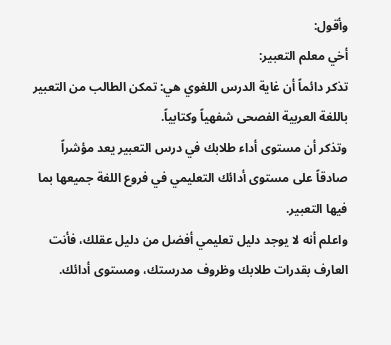وأقول:
أخي معلم التعبير:
تذكر دائماً أن غاية الدرس اللغوي هي: تمكن الطالب من التعبير باللغة العربية الفصحى شفهياً وكتابياً.
وتذكر أن مستوى أداء طلابك في درس التعبير يعد مؤشراً صادقاً على مستوى أدائك التعليمي في فروع اللغة جميعها بما فيها التعبير.
واعلم أنه لا يوجد دليل تعليمي أفضل من دليل عقلك، فأنت العارف بقدرات طلابك وظروف مدرستك، ومستوى أدائك.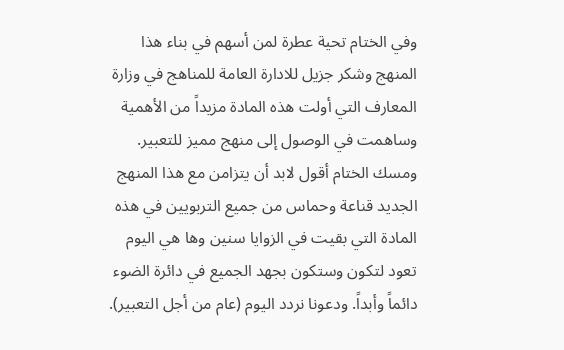وفي الختام تحية عطرة لمن أسهم في بناء هذا المنهج وشكر جزيل للادارة العامة للمناهج في وزارة المعارف التي أولت هذه المادة مزيداً من الأهمية وساهمت في الوصول إلى منهج مميز للتعبير.
ومسك الختام أقول لابد أن يتزامن مع هذا المنهج الجديد قناعة وحماس من جميع التربويين في هذه المادة التي بقيت في الزوايا سنين وها هي اليوم تعود لتكون وستكون بجهد الجميع في دائرة الضوء دائماً وأبداً. ودعونا نردد اليوم (عام من أجل التعبير).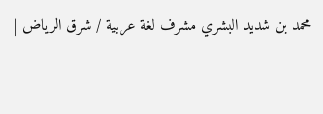محمد بن شديد البشري مشرف لغة عربية / شرق الرياض |